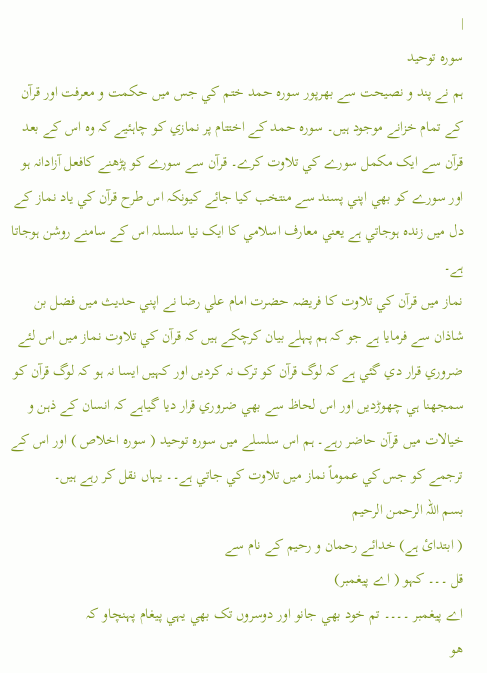|
سورہ توحيد
ہم نے پند و نصيحت سے بھرپور سورہ حمد ختم کي جس ميں حکمت و معرفت اور قرآن کے تمام خزانے موجود ہيں۔ سورہ حمد کے اختتام پر نمازي کو چاہئيے کہ وہ اس کے بعد قرآن سے ايک مکمل سورے کي تلاوت کرے۔ قرآن سے سورے کو پڑھنے کافعل آزادانہ ہو اور سورے کو بھي اپني پسند سے منتخب کيا جائے کيونکہ اس طرح قرآن کي ياد نماز کے دل ميں زندہ ہوجاتي ہے يعني معارف اسلامي کا ايک نيا سلسلہ اس کے سامنے روشن ہوجاتا ہے۔
نماز ميں قرآن کي تلاوت کا فريضہ حضرت امام علي رضا نے اپني حديث ميں فضل بن شاذان سے فرمايا ہے جو کہ ہم پہلے بيان کرچکے ہيں کہ قرآن کي تلاوت نماز ميں اس لئے ضروري قرار دي گئي ہے کہ لوگ قرآن کو ترک نہ کرديں اور کہيں ايسا نہ ہو کہ لوگ قرآن کو سمجھنا ہي چھوڑديں اور اس لحاظ سے بھي ضروري قرار ديا گياہے کہ انسان کے ذہن و خيالات ميں قرآن حاضر رہے۔ ہم اس سلسلے ميں سورہ توحيد ( سورہ اخلاص ) اور اس کے ترجمے کو جس کي عموماً نماز ميں تلاوت کي جاتي ہے۔۔ يہاں نقل کر رہے ہيں۔
بسم اللہ الرحمن الرحيم
( ابتدائ ہے) خدائے رحمان و رحيم کے نام سے
قل ۔۔۔ کہو ( اے پيغمبر)
اے پيغمبر ۔۔۔۔ تم خود بھي جانو اور دوسروں تک بھي يہي پيغام پہنچاو کہ
ھو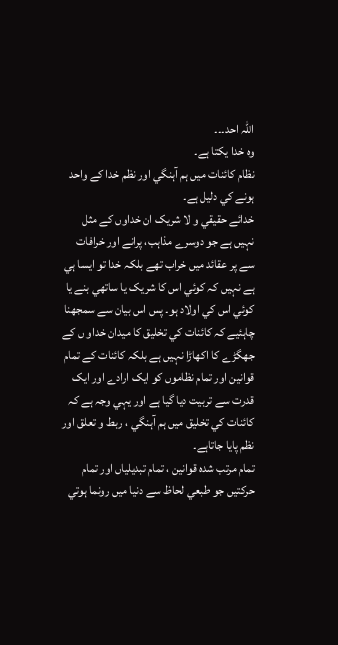اللہ احد۔۔۔
وہ خدا يکتا ہے۔
نظام کائنات ميں ہم آہنگي اور نظم خدا کے واحد ہونے کي دليل ہے۔
خدائے حقيقي و لا شريک ان خداوں کے مثل نہيں ہے جو دوسرے مذاہب، پرانے اور خرافات سے پر عقائد ميں خراب تھے بلکہ خدا تو ايسا ہي ہے نہيں کہ کوئي اس کا شريک يا ساتھي بنے يا کوئي اس کي اولاد ہو۔ پس اس بيان سے سمجھنا چاہئيے کہ کائنات کي تخليق کا ميدان خداو ں کے جھگڑے کا اکھاڑا نہيں ہے بلکہ کائنات کے تمام قوانين اور تمام نظاموں کو ايک ارادے اور ايک قدرت سے تربيت ديا گيا ہے اور يہي وجہ ہے کہ کائنات کي تخليق ميں ہم آہنگي ، ربط و تعلق اور نظم پايا جاتاہے۔
تمام مرتب شدہ قوانين ، تمام تبديلياں اور تمام حرکتيں جو طبعي لحاظ سے دنيا ميں رونما ہوتي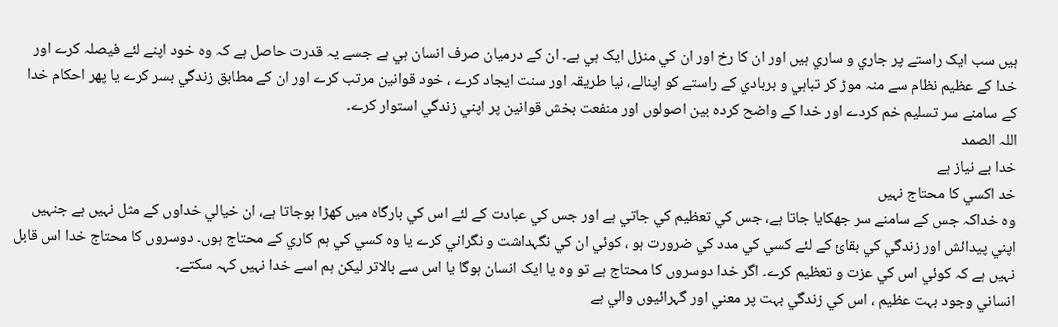ہيں سب ايک راستے پر جاري و ساري ہيں اور ان کا رخ اور ان کي منزل ايک ہي ہے۔ ان کے درميان صرف انسان ہي ہے جسے يہ قدرت حاصل ہے کہ وہ خود اپنے لئے فيصلہ کرے اور خدا کے عظيم نظام سے منہ موڑ کر تباہي و بربادي کے راستے کو اپنالے، نيا طريقہ اور سنت ايجاد کرے ، خود قوانين مرتب کرے اور ان کے مطابق زندگي بسر کرے يا پھر احکام خدا کے سامنے سر تسليم خم کردے اور خدا کے واضح کردہ بين اصولوں اور منفعت بخش قوانين پر اپني زندگي استوار کرے۔
اللہ الصمد
خدا بے نياز ہے
خد اکسي کا محتاج نہيں
وہ خداکہ جس کے سامنے سر جھکايا جاتا ہے، جس کي تعظيم کي جاتي ہے اور جس کي عبادت کے لئے اس کي بارگاہ ميں کھڑا ہوجاتا ہے، ان خيالي خداوں کے مثل نہيں ہے جنہيں اپني پيدائش اور زندگي کي بقائ کے لئے کسي کي مدد کي ضرورت ہو ، کوئي ان کي نگہداشت و نگراني کرے يا وہ کسي کي ہم کاري کے محتاج ہوں۔ دوسروں کا محتاج خدا اس قابل نہيں ہے کہ کوئي اس کي عزت و تعظيم کرے۔ اگر خدا دوسروں کا محتاج ہے تو وہ يا ايک انسان ہوگا يا اس سے بالاتر ليکن ہم اسے خدا نہيں کہہ سکتے۔
انساني وجود بہت عظيم ، اس کي زندگي بہت پر معني اور گہرائيوں والي ہے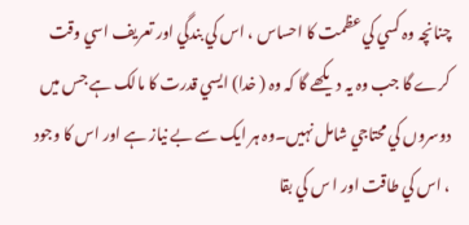چنانچہ وہ کسي کي عظمت کا احساس ، اس کي بندگي اور تعريف اسي وقت کرے گا جب وہ يہ ديکھے گا کہ وہ ( خدا) ايسي قدرت کا مالک ہے جس ميں دوسروں کي محتاجي شامل نہيں۔وہ ہر ايک سے بے نياز ہے اور اس کا وجود ، اس کي طاقت اور ا س کي بقا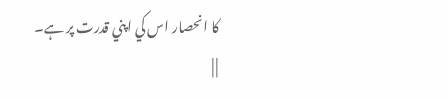کا انحصار اس کي اپني قدرت پر ہے۔
| |